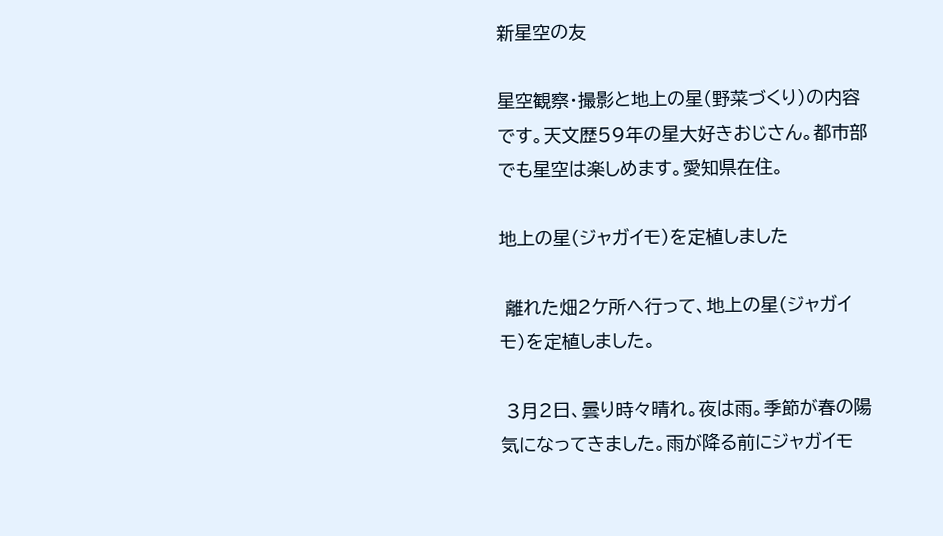新星空の友

星空観察・撮影と地上の星(野菜づくり)の内容です。天文歴59年の星大好きおじさん。都市部でも星空は楽しめます。愛知県在住。

地上の星(ジャガイモ)を定植しました

 離れた畑2ケ所へ行って、地上の星(ジャガイモ)を定植しました。

 3月2日、曇り時々晴れ。夜は雨。季節が春の陽気になってきました。雨が降る前にジャガイモ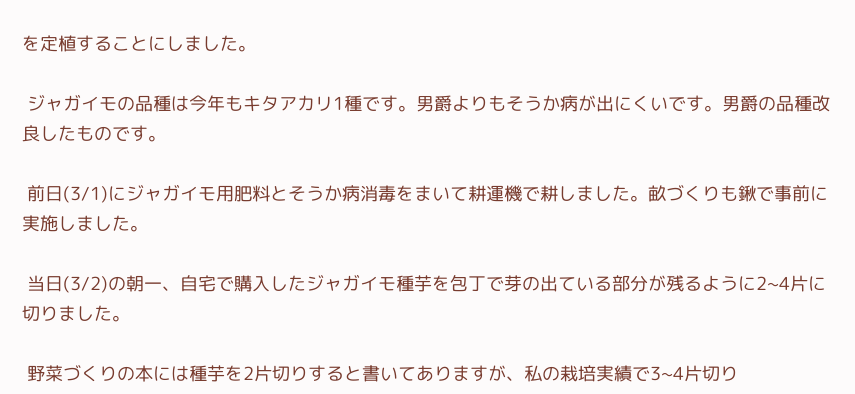を定植することにしました。

 ジャガイモの品種は今年もキタアカリ1種です。男爵よりもそうか病が出にくいです。男爵の品種改良したものです。

 前日(3/1)にジャガイモ用肥料とそうか病消毒をまいて耕運機で耕しました。畝づくりも鍬で事前に実施しました。

 当日(3/2)の朝一、自宅で購入したジャガイモ種芋を包丁で芽の出ている部分が残るように2~4片に切りました。

 野菜づくりの本には種芋を2片切りすると書いてありますが、私の栽培実績で3~4片切り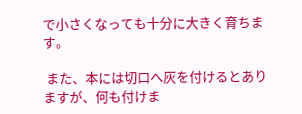で小さくなっても十分に大きく育ちます。

 また、本には切口へ灰を付けるとありますが、何も付けま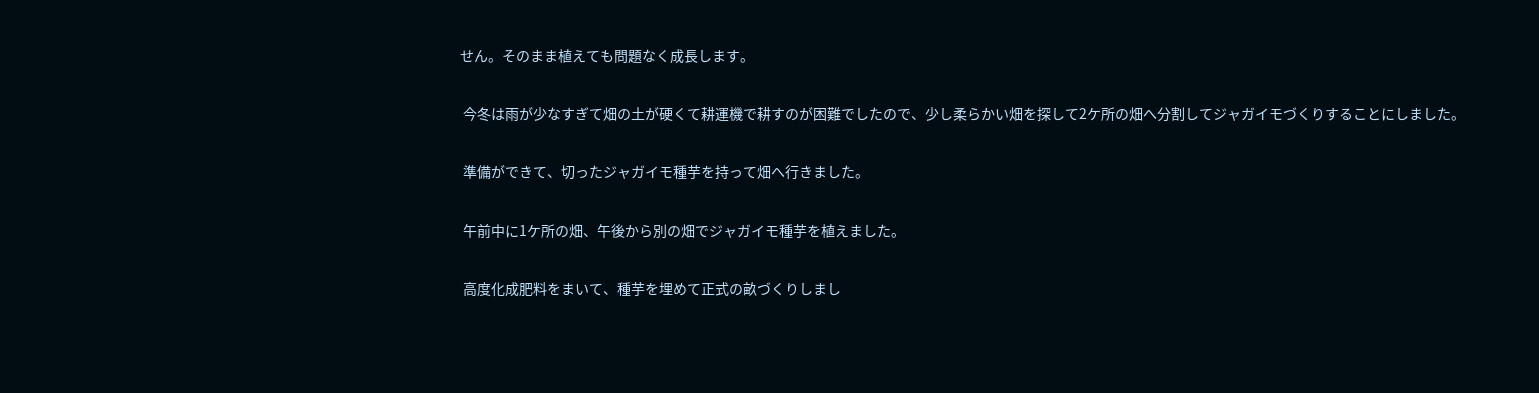せん。そのまま植えても問題なく成長します。

 今冬は雨が少なすぎて畑の土が硬くて耕運機で耕すのが困難でしたので、少し柔らかい畑を探して2ケ所の畑へ分割してジャガイモづくりすることにしました。

 準備ができて、切ったジャガイモ種芋を持って畑へ行きました。

 午前中に1ケ所の畑、午後から別の畑でジャガイモ種芋を植えました。

 高度化成肥料をまいて、種芋を埋めて正式の畝づくりしまし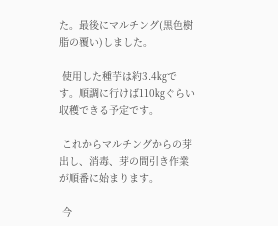た。最後にマルチング(黒色樹脂の覆い)しました。

 使用した種芋は約3.4㎏です。順調に行けば110㎏ぐらい収穫できる予定です。

 これからマルチングからの芽出し、消毒、芽の間引き作業が順番に始まります。

 今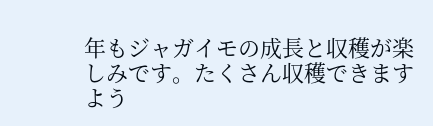年もジャガイモの成長と収穫が楽しみです。たくさん収穫できますよう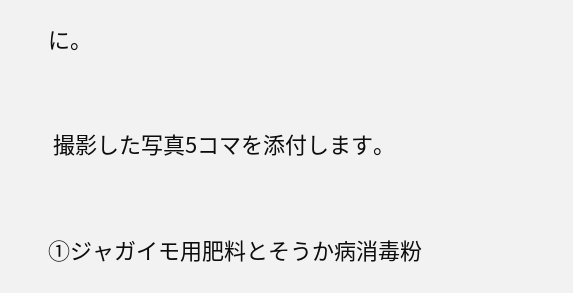に。



 撮影した写真5コマを添付します。



①ジャガイモ用肥料とそうか病消毒粉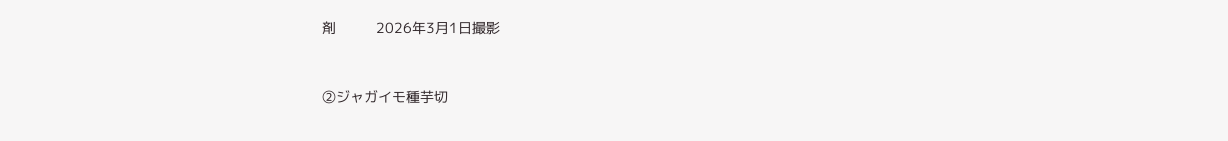剤          2026年3月1日撮影



②ジャガイモ種芋切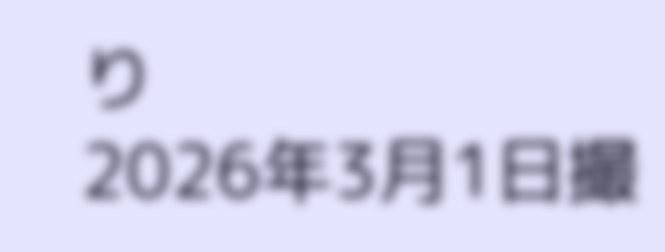り                  2026年3月1日撮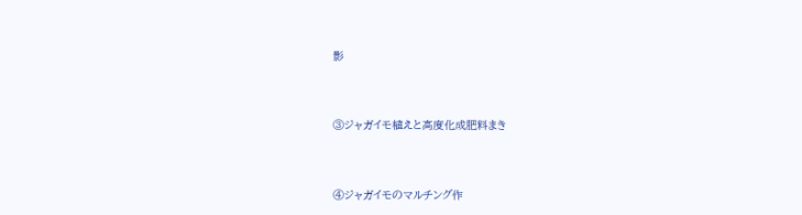影



③ジャガイモ植えと高度化成肥料まき



④ジャガイモのマルチング作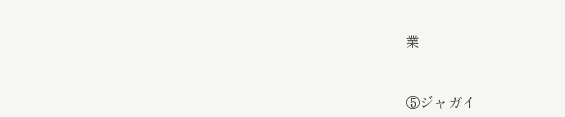業



⑤ジャガイ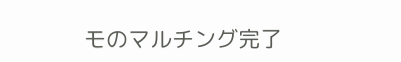モのマルチング完了